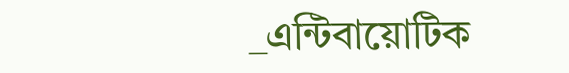_এন্টিবায়োটিক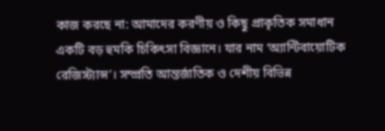কাজ করছে না: আমাদের করণীয় ও কিছু প্রাকৃতিক সমাধান
একটি বড় হুমকি চিকিৎসা বিজ্ঞানে। যার নাম ‘অ্যান্টিবায়োটিক রেজিস্ট্যান্স’। সম্প্রতি আন্তর্জাতিক ও দেশীয় বিভিন্ন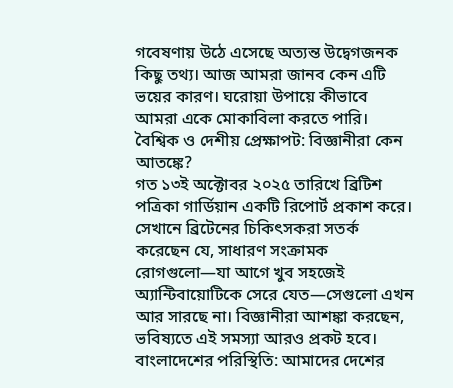গবেষণায় উঠে এসেছে অত্যন্ত উদ্বেগজনক কিছু তথ্য। আজ আমরা জানব কেন এটি ভয়ের কারণ। ঘরোয়া উপায়ে কীভাবে আমরা একে মোকাবিলা করতে পারি।
বৈশ্বিক ও দেশীয় প্রেক্ষাপট: বিজ্ঞানীরা কেন আতঙ্কে?
গত ১৩ই অক্টোবর ২০২৫ তারিখে ব্রিটিশ পত্রিকা গার্ডিয়ান একটি রিপোর্ট প্রকাশ করে। সেখানে ব্রিটেনের চিকিৎসকরা সতর্ক করেছেন যে, সাধারণ সংক্রামক রোগগুলো—যা আগে খুব সহজেই অ্যান্টিবায়োটিকে সেরে যেত—সেগুলো এখন আর সারছে না। বিজ্ঞানীরা আশঙ্কা করছেন, ভবিষ্যতে এই সমস্যা আরও প্রকট হবে।
বাংলাদেশের পরিস্থিতি: আমাদের দেশের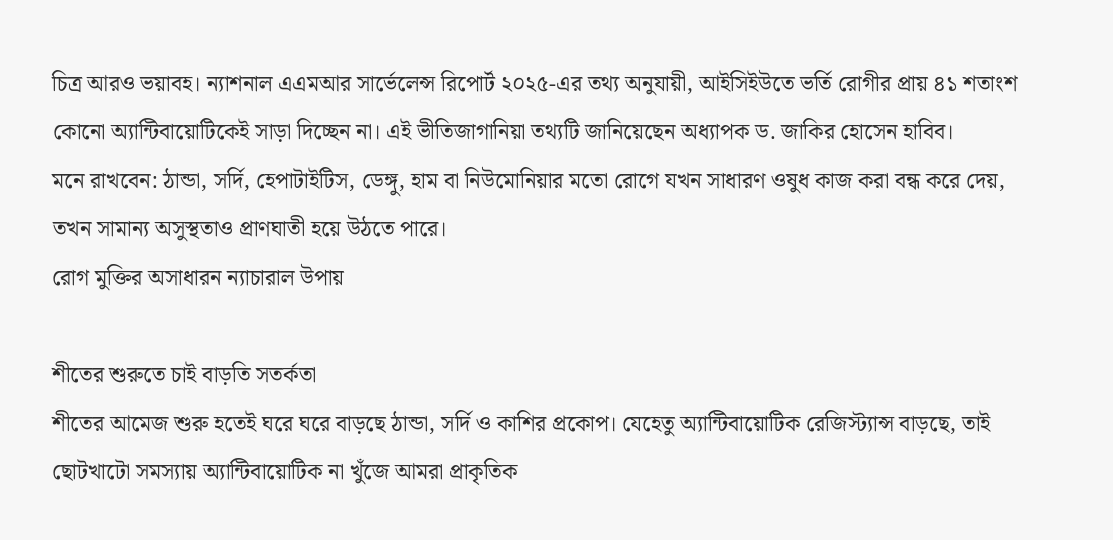চিত্র আরও ভয়াবহ। ন্যাশনাল এএমআর সার্ভেলেন্স রিপোর্ট ২০২৫-এর তথ্য অনুযায়ী, আইসিইউতে ভর্তি রোগীর প্রায় ৪১ শতাংশ কোনো অ্যান্টিবায়োটিকেই সাড়া দিচ্ছেন না। এই ভীতিজাগানিয়া তথ্যটি জানিয়েছেন অধ্যাপক ড. জাকির হোসেন হাবিব।
মনে রাখবেন: ঠান্ডা, সর্দি, হেপাটাইটিস, ডেঙ্গু, হাম বা নিউমোনিয়ার মতো রোগে যখন সাধারণ ওষুধ কাজ করা বন্ধ করে দেয়, তখন সামান্য অসুস্থতাও প্রাণঘাতী হয়ে উঠতে পারে।
রোগ মুক্তির অসাধারন ন্যাচারাল উপায়

শীতের শুরুতে চাই বাড়তি সতর্কতা
শীতের আমেজ শুরু হতেই ঘরে ঘরে বাড়ছে ঠান্ডা, সর্দি ও কাশির প্রকোপ। যেহেতু অ্যান্টিবায়োটিক রেজিস্ট্যান্স বাড়ছে, তাই ছোটখাটো সমস্যায় অ্যান্টিবায়োটিক না খুঁজে আমরা প্রাকৃতিক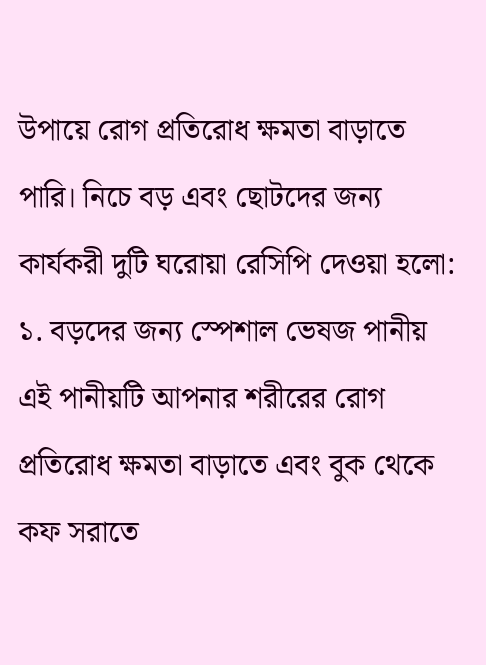উপায়ে রোগ প্রতিরোধ ক্ষমতা বাড়াতে পারি। নিচে বড় এবং ছোটদের জন্য কার্যকরী দুটি ঘরোয়া রেসিপি দেওয়া হলো:
১. বড়দের জন্য স্পেশাল ভেষজ পানীয়
এই পানীয়টি আপনার শরীরের রোগ প্রতিরোধ ক্ষমতা বাড়াতে এবং বুক থেকে কফ সরাতে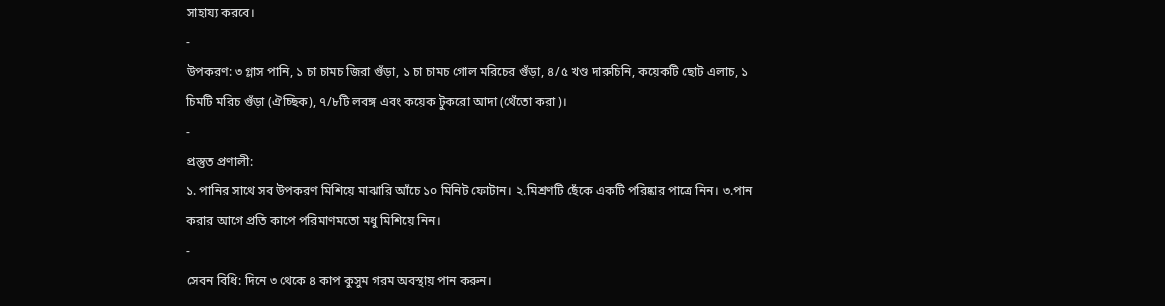সাহায্য করবে।
-
উপকরণ: ৩ গ্লাস পানি, ১ চা চামচ জিরা গুঁড়া, ১ চা চামচ গোল মরিচের গুঁড়া, ৪/৫ খণ্ড দারুচিনি, কয়েকটি ছোট এলাচ, ১ চিমটি মরিচ গুঁড়া (ঐচ্ছিক), ৭/৮টি লবঙ্গ এবং কয়েক টুকরো আদা (থেঁতো করা)।
-
প্রস্তুত প্রণালী:
১. পানির সাথে সব উপকরণ মিশিয়ে মাঝারি আঁচে ১০ মিনিট ফোটান। ২.মিশ্রণটি ছেঁকে একটি পরিষ্কার পাত্রে নিন। ৩.পান করার আগে প্রতি কাপে পরিমাণমতো মধু মিশিয়ে নিন।
-
সেবন বিধি: দিনে ৩ থেকে ৪ কাপ কুসুম গরম অবস্থায় পান করুন।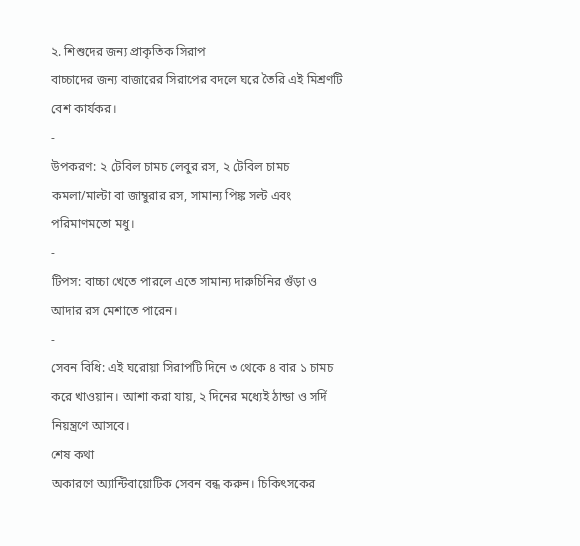২. শিশুদের জন্য প্রাকৃতিক সিরাপ
বাচ্চাদের জন্য বাজারের সিরাপের বদলে ঘরে তৈরি এই মিশ্রণটি বেশ কার্যকর।
-
উপকরণ: ২ টেবিল চামচ লেবুর রস, ২ টেবিল চামচ কমলা/মাল্টা বা জাম্বুরার রস, সামান্য পিঙ্ক সল্ট এবং পরিমাণমতো মধু।
-
টিপস: বাচ্চা খেতে পারলে এতে সামান্য দারুচিনির গুঁড়া ও আদার রস মেশাতে পারেন।
-
সেবন বিধি: এই ঘরোয়া সিরাপটি দিনে ৩ থেকে ৪ বার ১ চামচ করে খাওয়ান। আশা করা যায়, ২ দিনের মধ্যেই ঠান্ডা ও সর্দি নিয়ন্ত্রণে আসবে।
শেষ কথা
অকারণে অ্যান্টিবায়োটিক সেবন বন্ধ করুন। চিকিৎসকের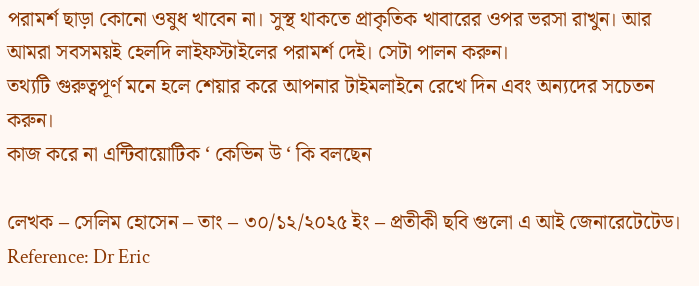পরামর্শ ছাড়া কোনো ওষুধ খাবেন না। সুস্থ থাকতে প্রাকৃতিক খাবারের ওপর ভরসা রাখুন। আর আমরা সবসময়ই হেলদি লাইফস্টাইলের পরামর্শ দেই। সেটা পালন করুন।
তথ্যটি গুরুত্বপূর্ণ মনে হলে শেয়ার করে আপনার টাইমলাইনে রেখে দিন এবং অন্যদের সচেতন করুন।
কাজ করে না এন্টিবায়োটিক ‘ কেভিন উ ‘ কি বলছেন

লেখক – সেলিম হোসেন – তাং – ৩০/১২/২০২৫ ইং – প্রতীকী ছবি গুলো এ আই জেনারেটেটেড।
Reference: Dr Eric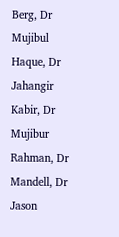Berg, Dr Mujibul Haque, Dr Jahangir Kabir, Dr Mujibur Rahman, Dr Mandell, Dr Jason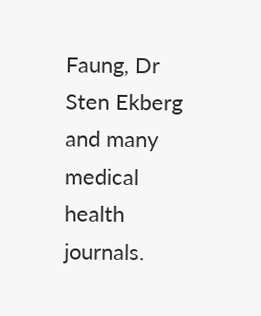Faung, Dr Sten Ekberg and many medical health journals.